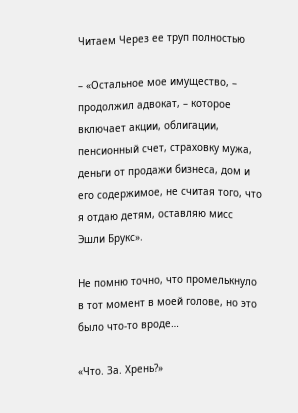Читаем Через ее труп полностью

– «Остальное мое имущество, – продолжил адвокат, – которое включает акции, облигации, пенсионный счет, страховку мужа, деньги от продажи бизнеса, дом и его содержимое, не считая того, что я отдаю детям, оставляю мисс Эшли Брукс».

Не помню точно, что промелькнуло в тот момент в моей голове, но это было что-то вроде…

«Что. За. Хрень?»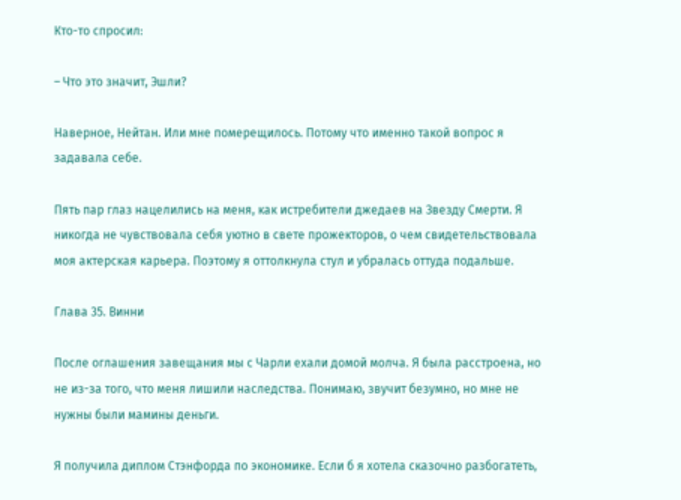Кто-то спросил:

– Что это значит, Эшли?

Наверное, Нейтан. Или мне померещилось. Потому что именно такой вопрос я задавала себе.

Пять пар глаз нацелились на меня, как истребители джедаев на Звезду Смерти. Я никогда не чувствовала себя уютно в свете прожекторов, о чем свидетельствовала моя актерская карьера. Поэтому я оттолкнула стул и убралась оттуда подальше.

Глава 35. Винни

После оглашения завещания мы с Чарли ехали домой молча. Я была расстроена, но не из-за того, что меня лишили наследства. Понимаю, звучит безумно, но мне не нужны были мамины деньги.

Я получила диплом Стэнфорда по экономике. Если б я хотела сказочно разбогатеть,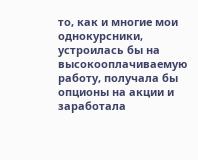то, как и многие мои однокурсники, устроилась бы на высокооплачиваемую работу, получала бы опционы на акции и заработала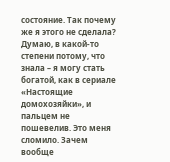состояние. Так почему же я этого не сделала? Думаю, в какой-то степени потому, что знала – я могу стать богатой, как в сериале «Настоящие домохозяйки», и пальцем не пошевелив. Это меня сломило. Зачем вообще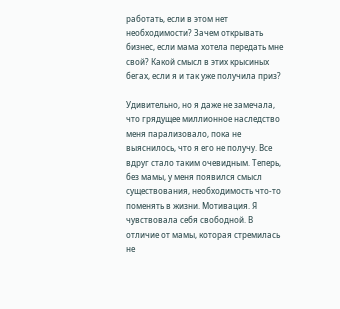работать, если в этом нет необходимости? Зачем открывать бизнес, если мама хотела передать мне свой? Какой смысл в этих крысиных бегах, если я и так уже получила приз?

Удивительно, но я даже не замечала, что грядущее миллионное наследство меня парализовало, пока не выяснилось, что я его не получу. Все вдруг стало таким очевидным. Теперь, без мамы, у меня появился смысл существования, необходимость что-то поменять в жизни. Мотивация. Я чувствовала себя свободной. В отличие от мамы, которая стремилась не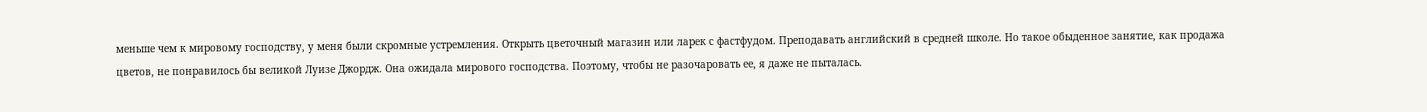меньше чем к мировому господству, у меня были скромные устремления. Открыть цветочный магазин или ларек с фастфудом. Преподавать английский в средней школе. Но такое обыденное занятие, как продажа цветов, не понравилось бы великой Луизе Джордж. Она ожидала мирового господства. Поэтому, чтобы не разочаровать ее, я даже не пыталась.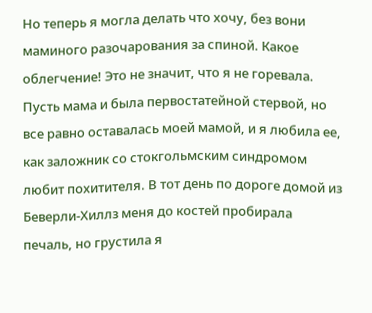Но теперь я могла делать что хочу, без вони маминого разочарования за спиной. Какое облегчение! Это не значит, что я не горевала. Пусть мама и была первостатейной стервой, но все равно оставалась моей мамой, и я любила ее, как заложник со стокгольмским синдромом любит похитителя. В тот день по дороге домой из Беверли-Хиллз меня до костей пробирала печаль, но грустила я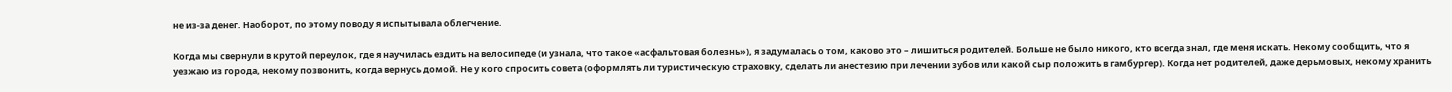не из-за денег. Наоборот, по этому поводу я испытывала облегчение.

Когда мы свернули в крутой переулок, где я научилась ездить на велосипеде (и узнала, что такое «асфальтовая болезнь»), я задумалась о том, каково это – лишиться родителей. Больше не было никого, кто всегда знал, где меня искать. Некому сообщить, что я уезжаю из города, некому позвонить, когда вернусь домой. Не у кого спросить совета (оформлять ли туристическую страховку, сделать ли анестезию при лечении зубов или какой сыр положить в гамбургер). Когда нет родителей, даже дерьмовых, некому хранить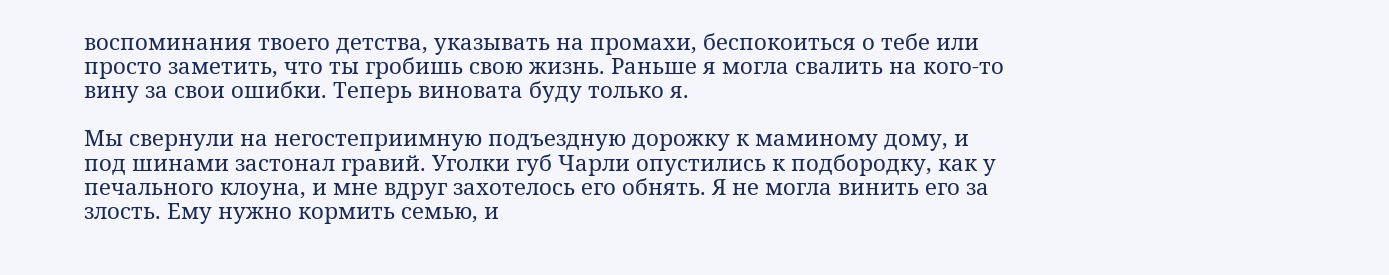воспоминания твоего детства, указывать на промахи, беспокоиться о тебе или просто заметить, что ты гробишь свою жизнь. Раньше я могла свалить на кого-то вину за свои ошибки. Теперь виновата буду только я.

Мы свернули на негостеприимную подъездную дорожку к маминому дому, и под шинами застонал гравий. Уголки губ Чарли опустились к подбородку, как у печального клоуна, и мне вдруг захотелось его обнять. Я не могла винить его за злость. Ему нужно кормить семью, и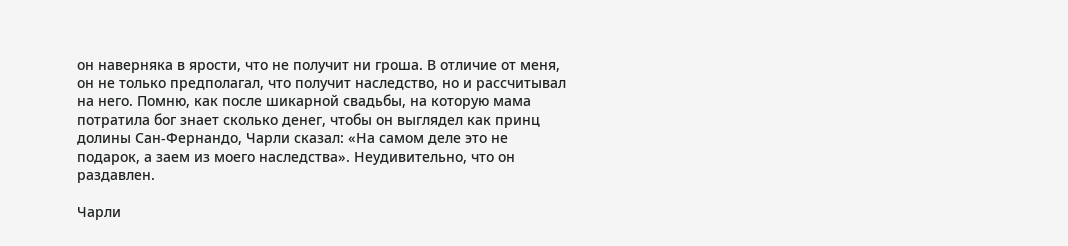он наверняка в ярости, что не получит ни гроша. В отличие от меня, он не только предполагал, что получит наследство, но и рассчитывал на него. Помню, как после шикарной свадьбы, на которую мама потратила бог знает сколько денег, чтобы он выглядел как принц долины Сан-Фернандо, Чарли сказал: «На самом деле это не подарок, а заем из моего наследства». Неудивительно, что он раздавлен.

Чарли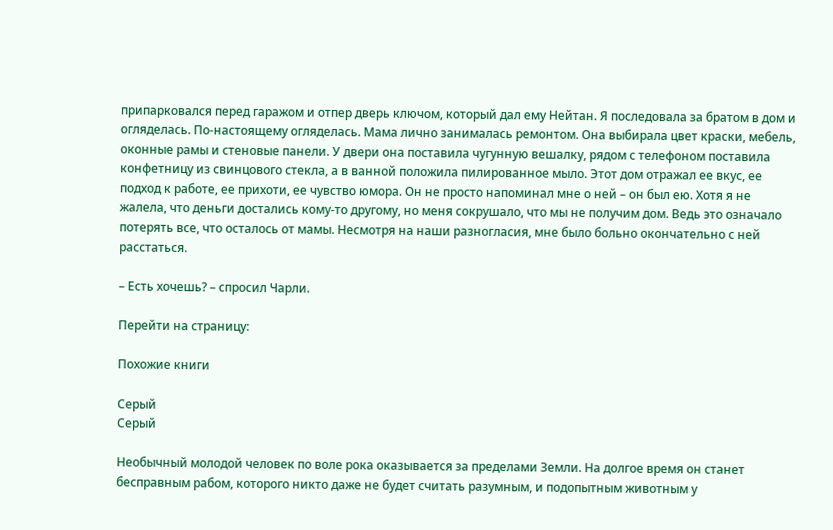припарковался перед гаражом и отпер дверь ключом, который дал ему Нейтан. Я последовала за братом в дом и огляделась. По-настоящему огляделась. Мама лично занималась ремонтом. Она выбирала цвет краски, мебель, оконные рамы и стеновые панели. У двери она поставила чугунную вешалку, рядом с телефоном поставила конфетницу из свинцового стекла, а в ванной положила пилированное мыло. Этот дом отражал ее вкус, ее подход к работе, ее прихоти, ее чувство юмора. Он не просто напоминал мне о ней – он был ею. Хотя я не жалела, что деньги достались кому-то другому, но меня сокрушало, что мы не получим дом. Ведь это означало потерять все, что осталось от мамы. Несмотря на наши разногласия, мне было больно окончательно с ней расстаться.

– Есть хочешь? – спросил Чарли.

Перейти на страницу:

Похожие книги

Серый
Серый

Необычный молодой человек по воле рока оказывается за пределами Земли. На долгое время он станет бесправным рабом, которого никто даже не будет считать разумным, и подопытным животным у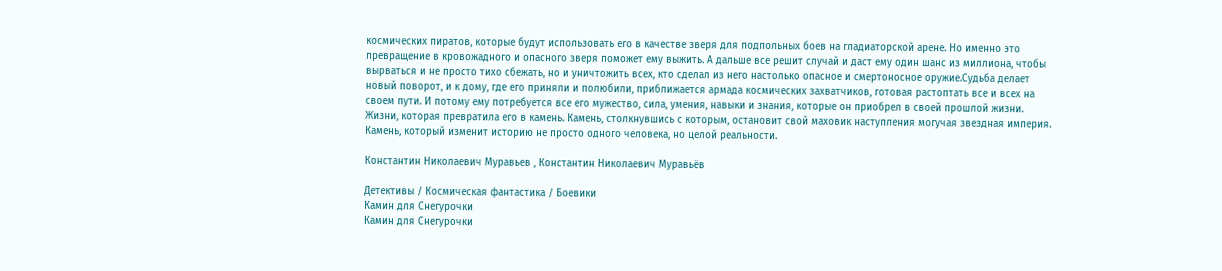космических пиратов, которые будут использовать его в качестве зверя для подпольных боев на гладиаторской арене. Но именно это превращение в кровожадного и опасного зверя поможет ему выжить. А дальше все решит случай и даст ему один шанс из миллиона, чтобы вырваться и не просто тихо сбежать, но и уничтожить всех, кто сделал из него настолько опасное и смертоносное оружие.Судьба делает новый поворот, и к дому, где его приняли и полюбили, приближается армада космических захватчиков, готовая растоптать все и всех на своем пути. И потому ему потребуется все его мужество, сила, умения, навыки и знания, которые он приобрел в своей прошлой жизни. Жизни, которая превратила его в камень. Камень, столкнувшись с которым, остановит свой маховик наступления могучая звездная империя. Камень, который изменит историю не просто одного человека, но целой реальности.

Константин Николаевич Муравьев , Константин Николаевич Муравьёв

Детективы / Космическая фантастика / Боевики
Камин для Снегурочки
Камин для Снегурочки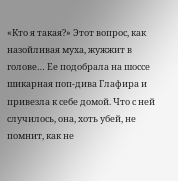«Кто я такая?» Этот вопрос, как назойливая муха, жужжит в голове… Ее подобрала на шоссе шикарная поп-дива Глафира и привезла к себе домой. Что с ней случилось, она, хоть убей, не помнит, как не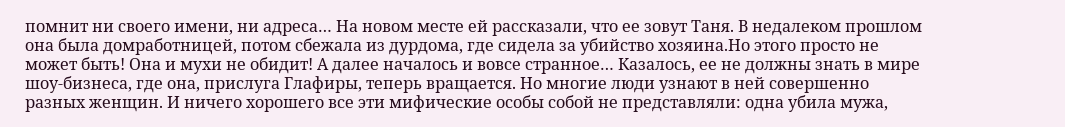помнит ни своего имени, ни адреса… На новом месте ей рассказали, что ее зовут Таня. В недалеком прошлом она была домработницей, потом сбежала из дурдома, где сидела за убийство хозяина.Но этого просто не может быть! Она и мухи не обидит! А далее началось и вовсе странное… Казалось, ее не должны знать в мире шоу-бизнеса, где она, прислуга Глафиры, теперь вращается. Но многие люди узнают в ней совершенно разных женщин. И ничего хорошего все эти мифические особы собой не представляли: одна убила мужа,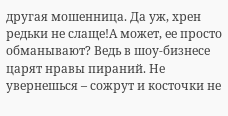другая мошенница. Да уж, хрен редьки не слаще!А может, ее просто обманывают? Ведь в шоу-бизнесе царят нравы пираний. Не увернешься – сожрут и косточки не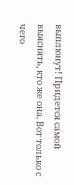выплюнут! Придется самой выяснять, кто же она. Вот только с чего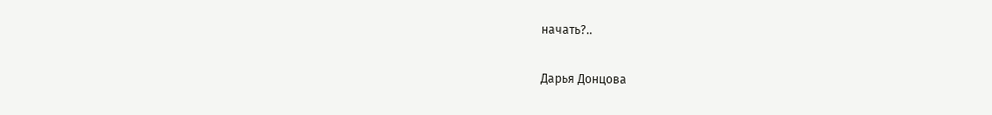начать?..

Дарья Донцова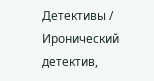Детективы / Иронический детектив,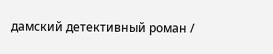дамский детективный роман /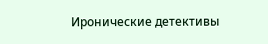Иронические детективы